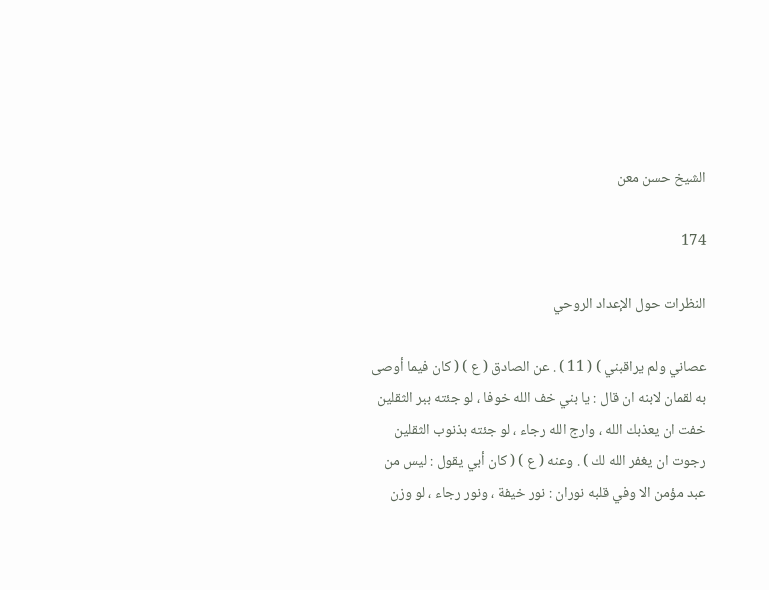الشيخ حسن معن

174

النظرات حول الإعداد الروحي

عصاني ولم يراقبني ) ( 11 ) . عن الصادق ( ع ) ( كان فيما أوصى به لقمان لابنه ان قال : يا بني خف الله خوفا ، لو جئته ببر الثقلين خفت ان يعذبك الله ، وارج الله رجاء ، لو جئته بذنوب الثقلين رجوت ان يغفر الله لك ) . وعنه ( ع ) ( كان أبي يقول : ليس من عبد مؤمن الا وفي قلبه نوران : نور خيفة ، ونور رجاء ، لو وزن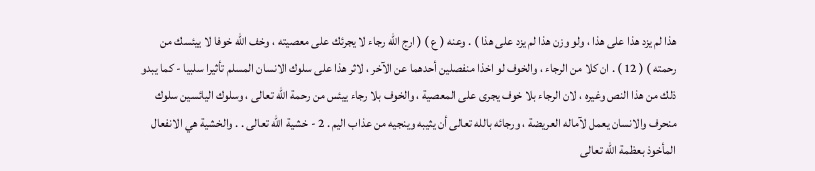هذا لم يزد هذا على هذا ، ولو وزن هذا لم يزد على هذا ) . وعنه ( ع ) ( ارج الله رجاء لا يجرئك على معصيته ، وخف الله خوفا لا ييئسك من رحمته ) ( 12 ) . ان كلا من الرجاء ، والخوف لو اخذا منفصلين أحدهما عن الآخر ، لاثر هذا على سلوك الانسان المسلم تأثيرا سلبيا - كما يبدو ذلك من هذا النص وغيره ، لان الرجاء بلا خوف يجرى على المعصية ، والخوف بلا رجاء ييئس من رحمة الله تعالى ، وسلوك اليائسين سلوك منحرف والانسان يعمل لآماله العريضة ، ورجائه بالله تعالى أن يثيبه وينجيه من عذاب اليم . 2 - خشية الله تعالى . . والخشية هي الانفعال المأخوذ بعظمة الله تعالى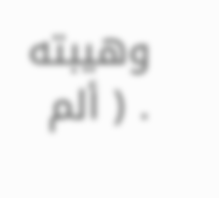وهيبته . ( ألم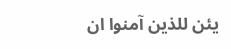يئن للذين آمنوا ان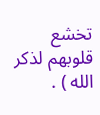تخشع قلوبهم لذكر الله ) .